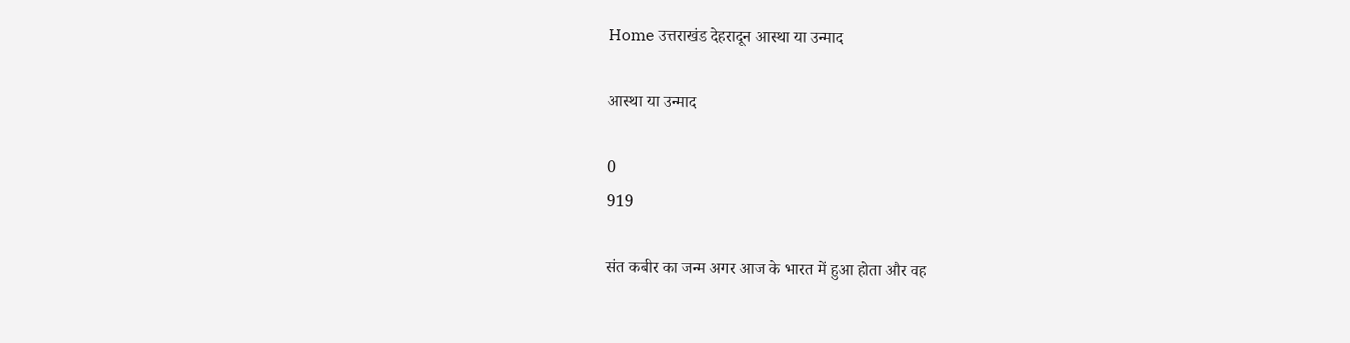Home उत्तराखंड देहरादून आस्था या उन्माद

आस्था या उन्माद

0
919

संत कबीर का जन्म अगर आज के भारत में हुआ होता और वह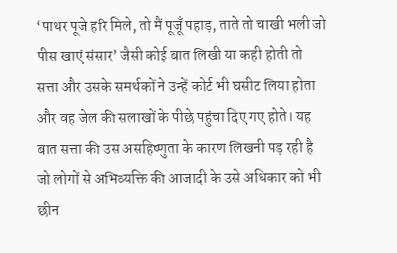‘पाथर पूजे हरि मिले, तो मैं पूजूँ पहाड़, ताते तो चाखी भली जो पीस खाएं संसार’ जैसी कोई बात लिखी या कही होती तो सत्ता और उसके समर्थकों ने उन्हें कोर्ट भी घसीट लिया होता और वह जेल की सलाखों के पीछे पहुंचा दिए गए होते। यह बात सत्ता की उस असहिष्णुता के कारण लिखनी पड़ रही है जो लोगों से अभिव्यक्ति की आजादी के उसे अधिकार को भी छीन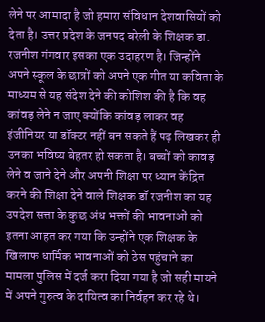लेने पर आमादा है जो हमारा संविधान देशवासियों को देता है। उत्तर प्रदेश के जनपद बरेली के शिक्षक डा. रजनीश गंगवार इसका एक उदाहरण है। जिन्होंने अपने स्कूल के छात्रों को अपने एक गीत या कविता के माध्यम से यह संदेश देने की कोशिश की है कि वह कांवड़ लेने न जाए क्योंकि कांवड़ लाकर वह इंजीनियर या डॉक्टर नहीं बन सकते हैं पढ़ लिखकर ही उनका भविष्य बेहतर हो सकता है। बच्चों को कावड़ लेने व जाने देने और अपनी शिक्षा पर ध्यान केंद्रित करने की शिक्षा देने वाले शिक्षक डॉ रजनीश का यह उपदेश सत्ता के कुछ अंध भक्तों की भावनाओं को इतना आहत कर गया कि उन्होंने एक शिक्षक के खिलाफ धार्मिक भावनाओं को ठेस पहुंचाने का मामला पुलिस में दर्ज करा दिया गया है जो सही मायने में अपने गुरुत्व के दायित्व का निर्वहन कर रहे थे।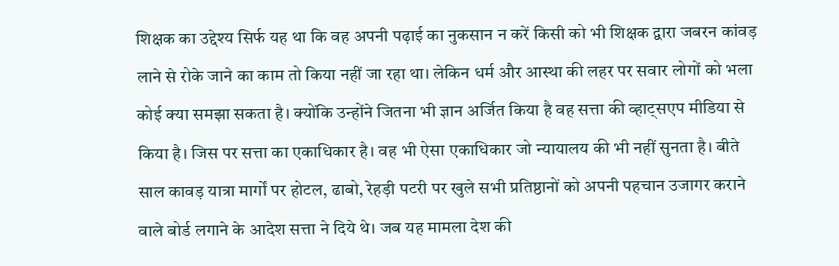शिक्षक का उद्देश्य सिर्फ यह था कि वह अपनी पढ़ाई का नुकसान न करें किसी को भी शिक्षक द्वारा जबरन कांवड़ लाने से रोके जाने का काम तो किया नहीं जा रहा था। लेकिन धर्म और आस्था की लहर पर सवार लोगों को भला कोई क्या समझा सकता है। क्योंकि उन्होंने जितना भी ज्ञान अर्जित किया है वह सत्ता की व्हाट्सएप मीडिया से किया है। जिस पर सत्ता का एकाधिकार है। वह भी ऐसा एकाधिकार जो न्यायालय की भी नहीं सुनता है। बीते साल कावड़ यात्रा मार्गों पर होटल, ढाबो, रेहड़ी पटरी पर खुले सभी प्रतिष्ठानों को अपनी पहचान उजागर कराने वाले बोर्ड लगाने के आदेश सत्ता ने दिये थे। जब यह मामला देश की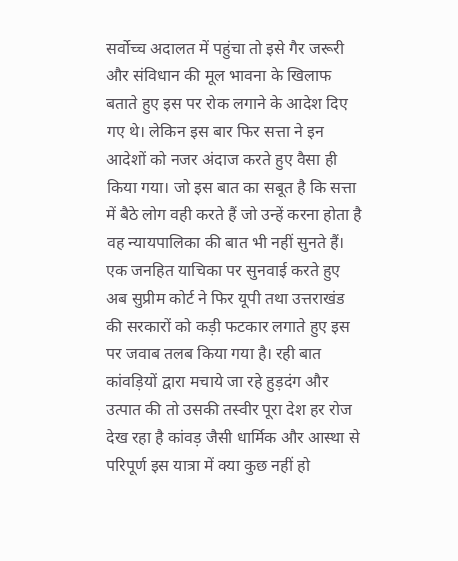सर्वोच्च अदालत में पहुंचा तो इसे गैर जरूरी और संविधान की मूल भावना के खिलाफ बताते हुए इस पर रोक लगाने के आदेश दिए गए थे। लेकिन इस बार फिर सत्ता ने इन आदेशों को नजर अंदाज करते हुए वैसा ही किया गया। जो इस बात का सबूत है कि सत्ता में बैठे लोग वही करते हैं जो उन्हें करना होता है वह न्यायपालिका की बात भी नहीं सुनते हैं। एक जनहित याचिका पर सुनवाई करते हुए अब सुप्रीम कोर्ट ने फिर यूपी तथा उत्तराखंड की सरकारों को कड़ी फटकार लगाते हुए इस पर जवाब तलब किया गया है। रही बात कांवड़ियों द्वारा मचाये जा रहे हुड़दंग और उत्पात की तो उसकी तस्वीर पूरा देश हर रोज देख रहा है कांवड़ जैसी धार्मिक और आस्था से परिपूर्ण इस यात्रा में क्या कुछ नहीं हो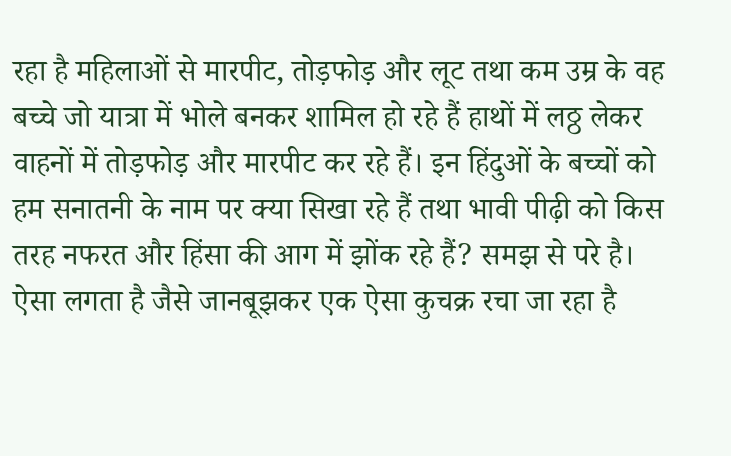रहा है महिलाओं से मारपीट, तोड़फोड़ और लूट तथा कम उम्र के वह बच्चे जो यात्रा में भोले बनकर शामिल हो रहे हैं हाथों में लठ्ठ लेकर वाहनों में तोड़फोड़ और मारपीट कर रहे हैं। इन हिंदुओं के बच्चों को हम सनातनी के नाम पर क्या सिखा रहे हैं तथा भावी पीढ़ी को किस तरह नफरत और हिंसा की आग में झोंक रहे हैं? समझ से परे है। ऐसा लगता है जैसे जानबूझकर एक ऐसा कुचक्र रचा जा रहा है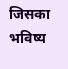जिसका भविष्य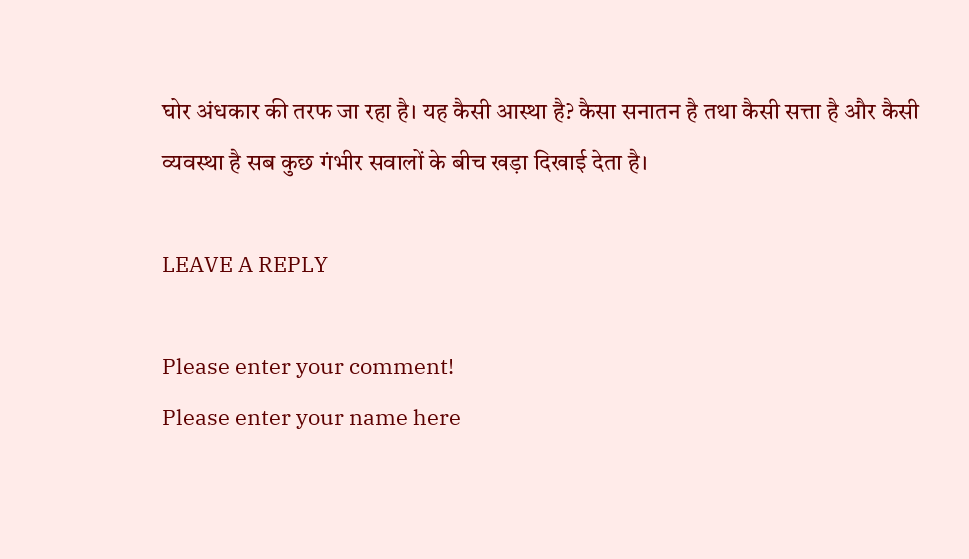घोर अंधकार की तरफ जा रहा है। यह कैसी आस्था है? कैसा सनातन है तथा कैसी सत्ता है और कैसी व्यवस्था है सब कुछ गंभीर सवालों के बीच खड़ा दिखाई देता है।

LEAVE A REPLY

Please enter your comment!
Please enter your name here